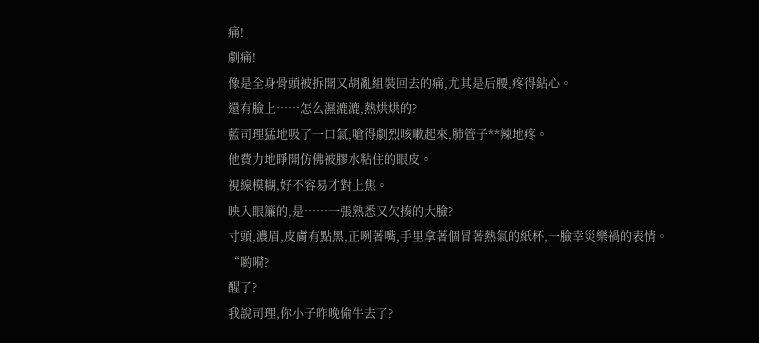痛!
劇痛!
像是全身骨頭被拆開又胡亂組裝回去的痛,尤其是后腰,疼得鉆心。
還有臉上……怎么濕漉漉,熱烘烘的?
藍司理猛地吸了一口氣,嗆得劇烈咳嗽起來,肺管子**辣地疼。
他費力地睜開仿佛被膠水粘住的眼皮。
視線模糊,好不容易才對上焦。
映入眼簾的,是……一張熟悉又欠揍的大臉?
寸頭,濃眉,皮膚有點黑,正咧著嘴,手里拿著個冒著熱氣的紙杯,一臉幸災樂禍的表情。
“喲嗬?
醒了?
我說司理,你小子昨晚偷牛去了?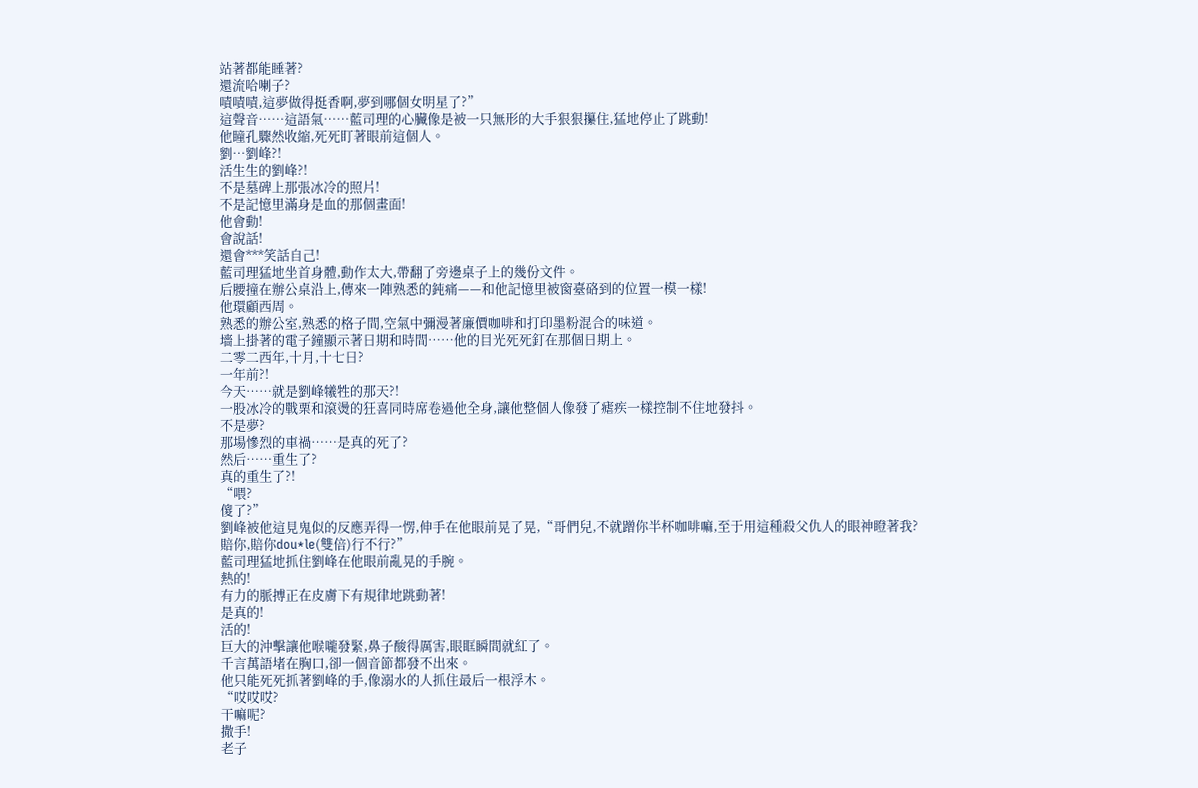站著都能睡著?
還流哈喇子?
嘖嘖嘖,這夢做得挺香啊,夢到哪個女明星了?”
這聲音……這語氣……藍司理的心臟像是被一只無形的大手狠狠攥住,猛地停止了跳動!
他瞳孔驟然收縮,死死盯著眼前這個人。
劉…劉峰?!
活生生的劉峰?!
不是墓碑上那張冰冷的照片!
不是記憶里滿身是血的那個畫面!
他會動!
會說話!
還會***笑話自己!
藍司理猛地坐首身體,動作太大,帶翻了旁邊桌子上的幾份文件。
后腰撞在辦公桌沿上,傳來一陣熟悉的鈍痛——和他記憶里被窗臺硌到的位置一模一樣!
他環顧西周。
熟悉的辦公室,熟悉的格子間,空氣中彌漫著廉價咖啡和打印墨粉混合的味道。
墻上掛著的電子鐘顯示著日期和時間……他的目光死死釘在那個日期上。
二零二西年,十月,十七日?
一年前?!
今天……就是劉峰犧牲的那天?!
一股冰冷的戰栗和滾燙的狂喜同時席卷過他全身,讓他整個人像發了瘧疾一樣控制不住地發抖。
不是夢?
那場慘烈的車禍……是真的死了?
然后……重生了?
真的重生了?!
“喂?
傻了?”
劉峰被他這見鬼似的反應弄得一愣,伸手在他眼前晃了晃,“哥們兒,不就蹭你半杯咖啡嘛,至于用這種殺父仇人的眼神瞪著我?
賠你,賠你dou*le(雙倍)行不行?”
藍司理猛地抓住劉峰在他眼前亂晃的手腕。
熱的!
有力的脈搏正在皮膚下有規律地跳動著!
是真的!
活的!
巨大的沖擊讓他喉嚨發緊,鼻子酸得厲害,眼眶瞬間就紅了。
千言萬語堵在胸口,卻一個音節都發不出來。
他只能死死抓著劉峰的手,像溺水的人抓住最后一根浮木。
“哎哎哎?
干嘛呢?
撒手!
老子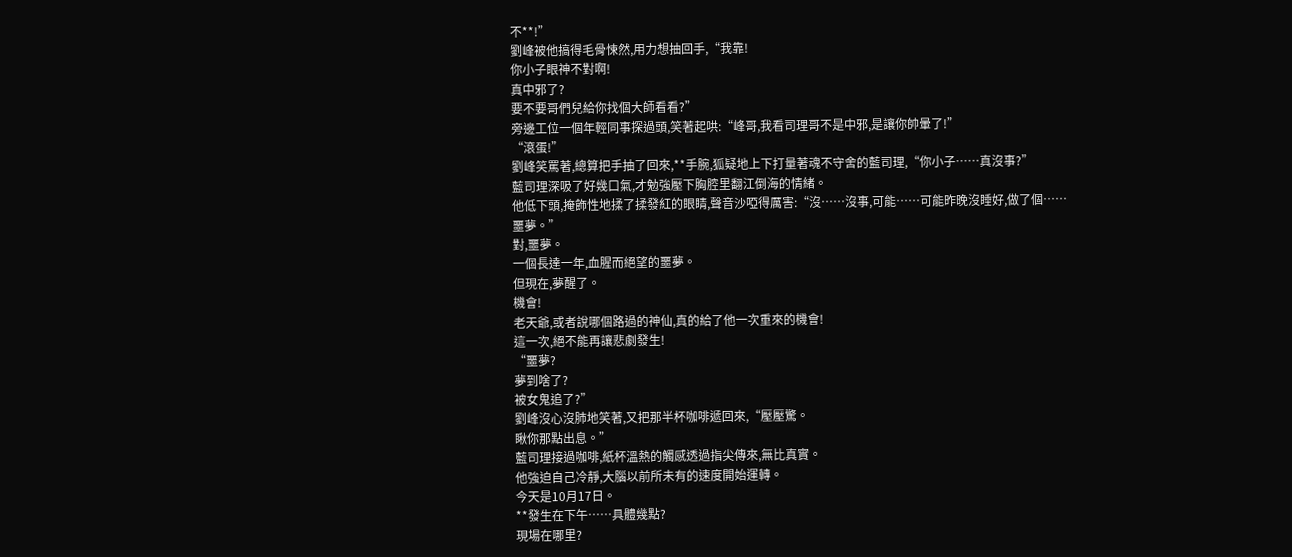不**!”
劉峰被他搞得毛骨悚然,用力想抽回手,“我靠!
你小子眼神不對啊!
真中邪了?
要不要哥們兒給你找個大師看看?”
旁邊工位一個年輕同事探過頭,笑著起哄:“峰哥,我看司理哥不是中邪,是讓你帥暈了!”
“滾蛋!”
劉峰笑罵著,總算把手抽了回來,**手腕,狐疑地上下打量著魂不守舍的藍司理,“你小子……真沒事?”
藍司理深吸了好幾口氣,才勉強壓下胸腔里翻江倒海的情緒。
他低下頭,掩飾性地揉了揉發紅的眼睛,聲音沙啞得厲害:“沒……沒事,可能……可能昨晚沒睡好,做了個……噩夢。”
對,噩夢。
一個長達一年,血腥而絕望的噩夢。
但現在,夢醒了。
機會!
老天爺,或者說哪個路過的神仙,真的給了他一次重來的機會!
這一次,絕不能再讓悲劇發生!
“噩夢?
夢到啥了?
被女鬼追了?”
劉峰沒心沒肺地笑著,又把那半杯咖啡遞回來,“壓壓驚。
瞅你那點出息。”
藍司理接過咖啡,紙杯溫熱的觸感透過指尖傳來,無比真實。
他強迫自己冷靜,大腦以前所未有的速度開始運轉。
今天是10月17日。
**發生在下午……具體幾點?
現場在哪里?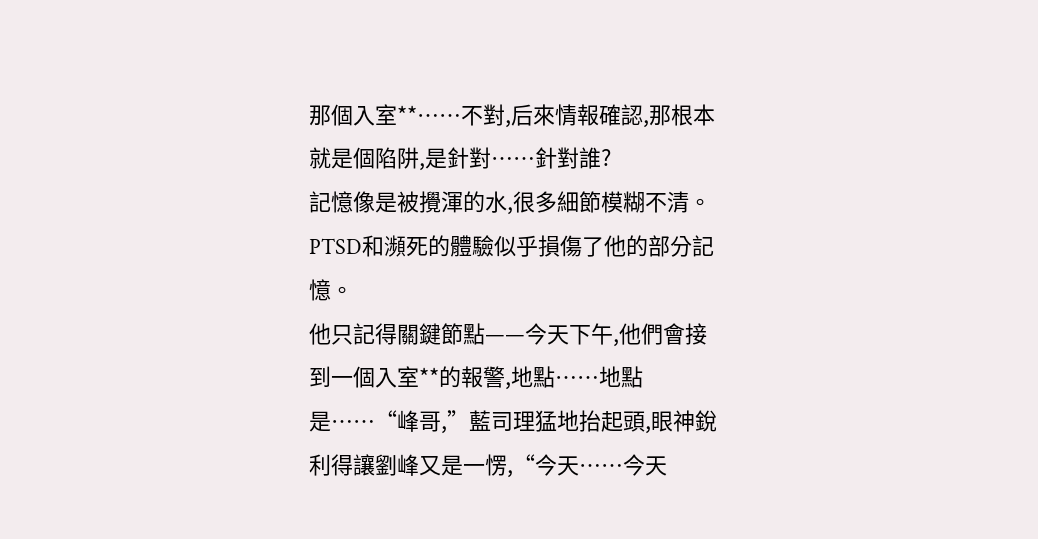那個入室**……不對,后來情報確認,那根本就是個陷阱,是針對……針對誰?
記憶像是被攪渾的水,很多細節模糊不清。
PTSD和瀕死的體驗似乎損傷了他的部分記憶。
他只記得關鍵節點——今天下午,他們會接到一個入室**的報警,地點……地點是……“峰哥,”藍司理猛地抬起頭,眼神銳利得讓劉峰又是一愣,“今天……今天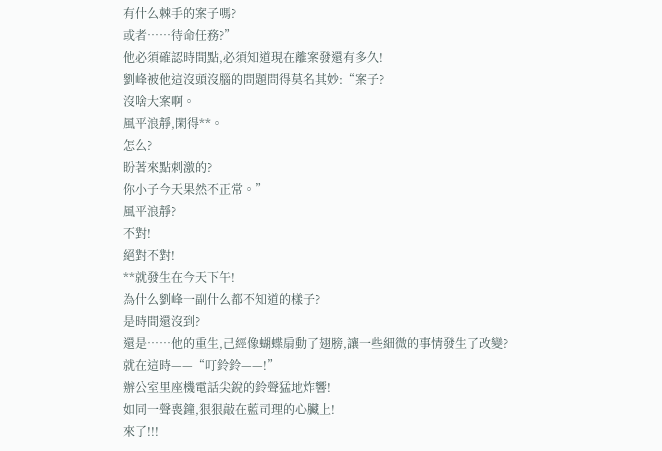有什么棘手的案子嗎?
或者……待命任務?”
他必須確認時間點,必須知道現在離案發還有多久!
劉峰被他這沒頭沒腦的問題問得莫名其妙:“案子?
沒啥大案啊。
風平浪靜,閑得**。
怎么?
盼著來點刺激的?
你小子今天果然不正常。”
風平浪靜?
不對!
絕對不對!
**就發生在今天下午!
為什么劉峰一副什么都不知道的樣子?
是時間還沒到?
還是……他的重生,己經像蝴蝶扇動了翅膀,讓一些細微的事情發生了改變?
就在這時——“叮鈴鈴——!”
辦公室里座機電話尖銳的鈴聲猛地炸響!
如同一聲喪鐘,狠狠敲在藍司理的心臟上!
來了!!!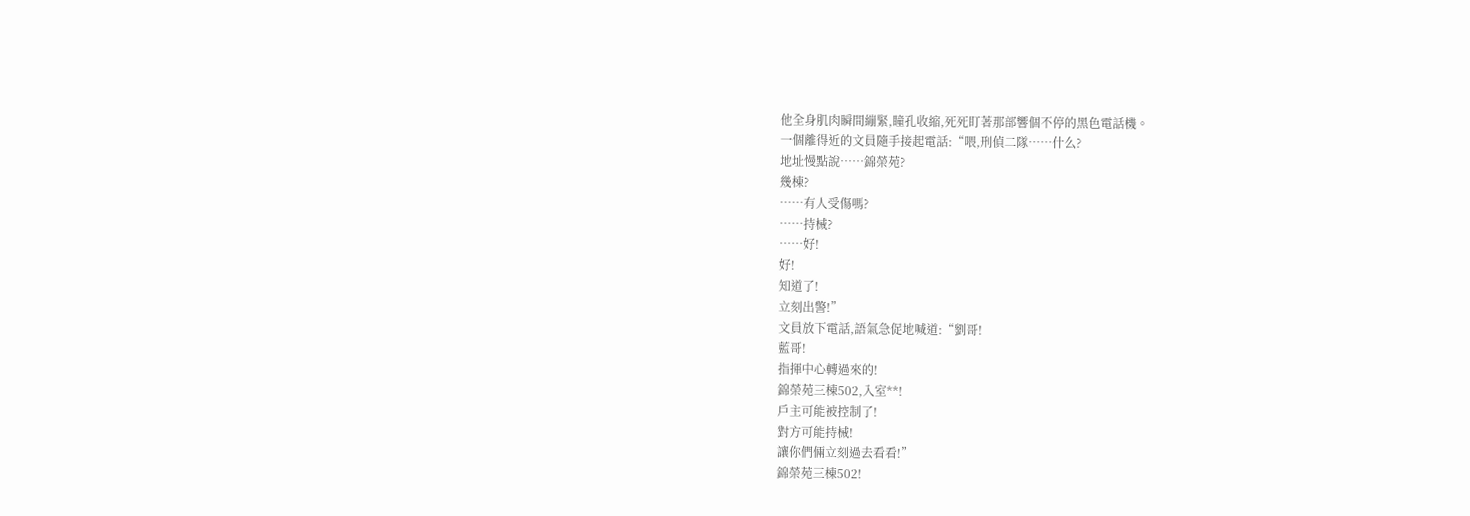他全身肌肉瞬間繃緊,瞳孔收縮,死死盯著那部響個不停的黑色電話機。
一個離得近的文員隨手接起電話:“喂,刑偵二隊……什么?
地址慢點說……錦榮苑?
幾棟?
……有人受傷嗎?
……持械?
……好!
好!
知道了!
立刻出警!”
文員放下電話,語氣急促地喊道:“劉哥!
藍哥!
指揮中心轉過來的!
錦榮苑三棟502,入室**!
戶主可能被控制了!
對方可能持械!
讓你們倆立刻過去看看!”
錦榮苑三棟502!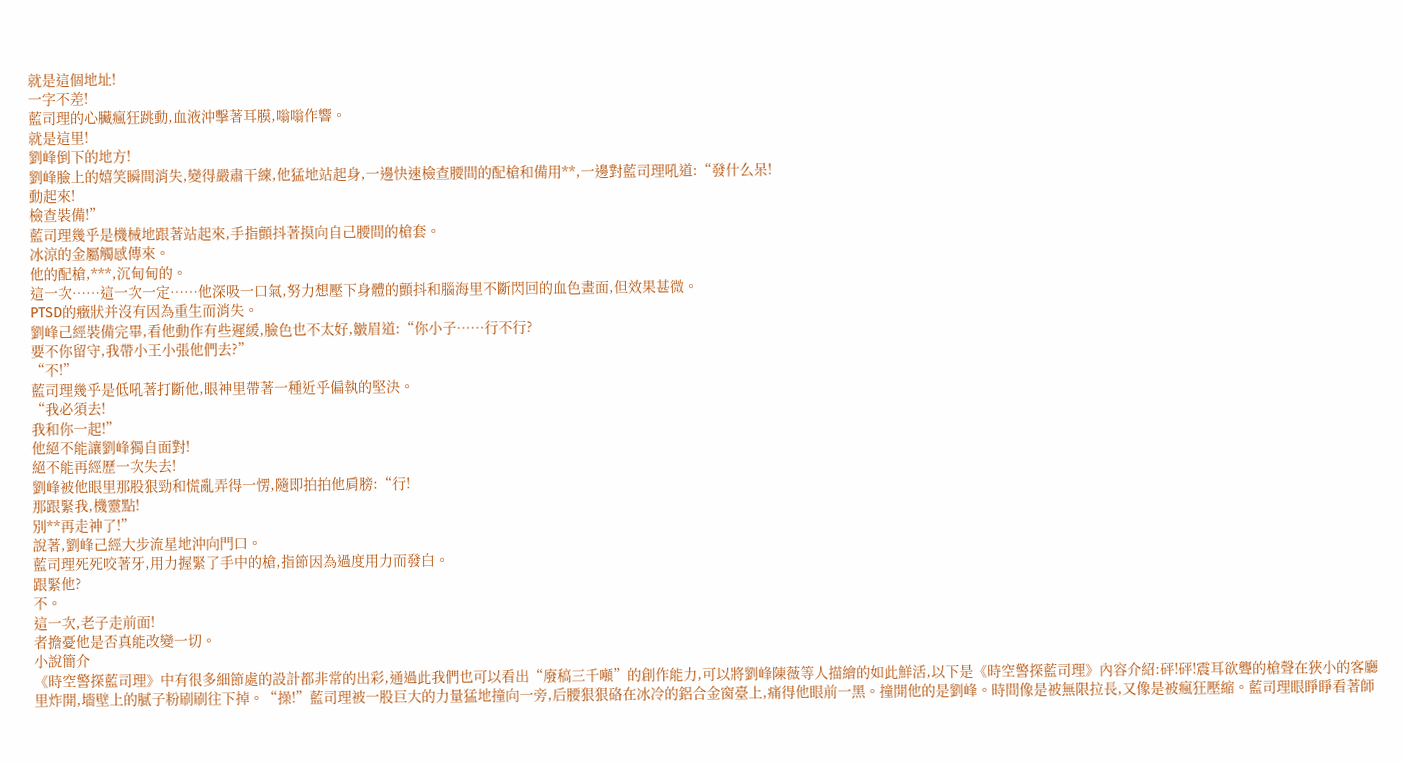就是這個地址!
一字不差!
藍司理的心臟瘋狂跳動,血液沖擊著耳膜,嗡嗡作響。
就是這里!
劉峰倒下的地方!
劉峰臉上的嬉笑瞬間消失,變得嚴肅干練,他猛地站起身,一邊快速檢查腰間的配槍和備用**,一邊對藍司理吼道:“發什么呆!
動起來!
檢查裝備!”
藍司理幾乎是機械地跟著站起來,手指顫抖著摸向自己腰間的槍套。
冰涼的金屬觸感傳來。
他的配槍,***,沉甸甸的。
這一次……這一次一定……他深吸一口氣,努力想壓下身體的顫抖和腦海里不斷閃回的血色畫面,但效果甚微。
PTSD的癥狀并沒有因為重生而消失。
劉峰己經裝備完畢,看他動作有些遲緩,臉色也不太好,皺眉道:“你小子……行不行?
要不你留守,我帶小王小張他們去?”
“不!”
藍司理幾乎是低吼著打斷他,眼神里帶著一種近乎偏執的堅決。
“我必須去!
我和你一起!”
他絕不能讓劉峰獨自面對!
絕不能再經歷一次失去!
劉峰被他眼里那股狠勁和慌亂弄得一愣,隨即拍拍他肩膀:“行!
那跟緊我,機靈點!
別**再走神了!”
說著,劉峰己經大步流星地沖向門口。
藍司理死死咬著牙,用力握緊了手中的槍,指節因為過度用力而發白。
跟緊他?
不。
這一次,老子走前面!
者擔憂他是否真能改變一切。
小說簡介
《時空警探藍司理》中有很多細節處的設計都非常的出彩,通過此我們也可以看出“廢稿三千噸”的創作能力,可以將劉峰陳薇等人描繪的如此鮮活,以下是《時空警探藍司理》內容介紹:砰!砰!震耳欲聾的槍聲在狹小的客廳里炸開,墻壁上的膩子粉刷刷往下掉。“操!”藍司理被一股巨大的力量猛地撞向一旁,后腰狠狠硌在冰冷的鋁合金窗臺上,痛得他眼前一黑。撞開他的是劉峰。時間像是被無限拉長,又像是被瘋狂壓縮。藍司理眼睜睜看著師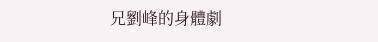兄劉峰的身體劇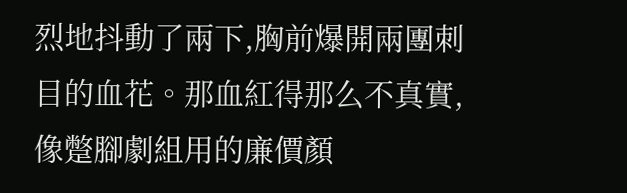烈地抖動了兩下,胸前爆開兩團刺目的血花。那血紅得那么不真實,像蹩腳劇組用的廉價顏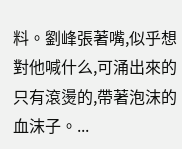料。劉峰張著嘴,似乎想對他喊什么,可涌出來的只有滾燙的,帶著泡沫的血沫子。...